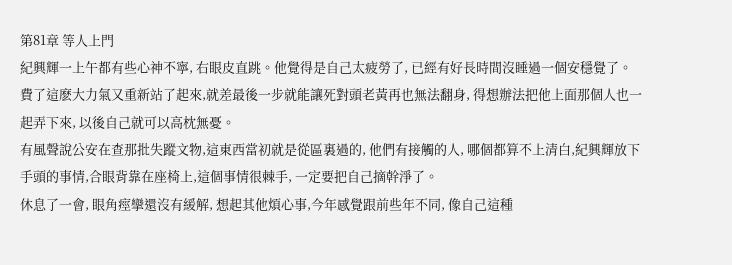第81章 等人上門
紀興輝一上午都有些心神不寧, 右眼皮直跳。他覺得是自己太疲勞了, 已經有好長時間沒睡過一個安穩覺了。
費了這麽大力氣又重新站了起來,就差最後一步就能讓死對頭老黃再也無法翻身, 得想辦法把他上面那個人也一起弄下來, 以後自己就可以高枕無憂。
有風聲說公安在查那批失蹤文物,這東西當初就是從區裏過的, 他們有接觸的人, 哪個都算不上清白,紀興輝放下手頭的事情,合眼背靠在座椅上,這個事情很棘手, 一定要把自己摘幹淨了。
休息了一會, 眼角痙攣還沒有緩解, 想起其他煩心事,今年感覺跟前些年不同, 像自己這種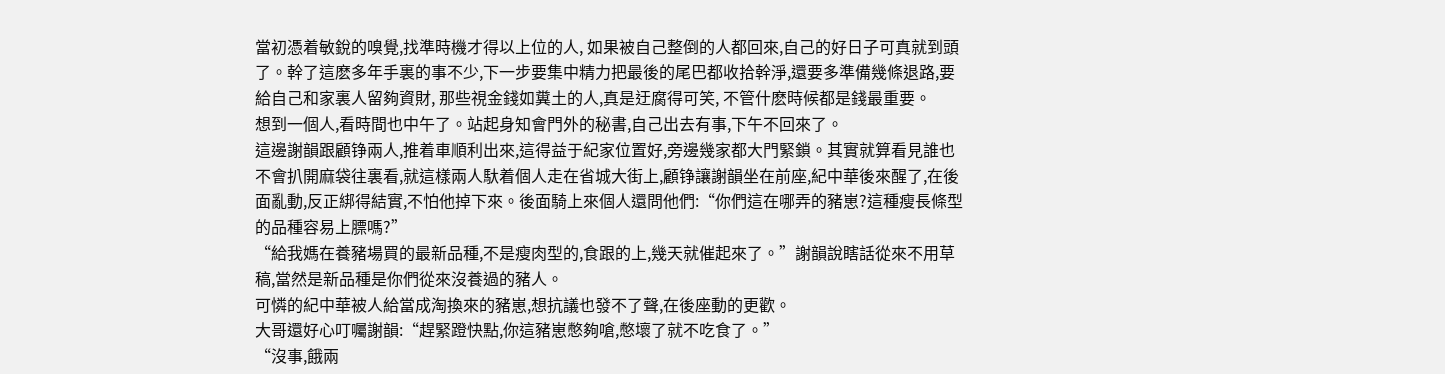當初憑着敏銳的嗅覺,找準時機才得以上位的人, 如果被自己整倒的人都回來,自己的好日子可真就到頭了。幹了這麽多年手裏的事不少,下一步要集中精力把最後的尾巴都收拾幹淨,還要多準備幾條退路,要給自己和家裏人留夠資財, 那些視金錢如糞土的人,真是迂腐得可笑, 不管什麽時候都是錢最重要。
想到一個人,看時間也中午了。站起身知會門外的秘書,自己出去有事,下午不回來了。
這邊謝韻跟顧铮兩人,推着車順利出來,這得益于紀家位置好,旁邊幾家都大門緊鎖。其實就算看見誰也不會扒開麻袋往裏看,就這樣兩人馱着個人走在省城大街上,顧铮讓謝韻坐在前座,紀中華後來醒了,在後面亂動,反正綁得結實,不怕他掉下來。後面騎上來個人還問他們:“你們這在哪弄的豬崽?這種瘦長條型的品種容易上膘嗎?”
“給我媽在養豬場買的最新品種,不是瘦肉型的,食跟的上,幾天就催起來了。”謝韻說瞎話從來不用草稿,當然是新品種是你們從來沒養過的豬人。
可憐的紀中華被人給當成淘換來的豬崽,想抗議也發不了聲,在後座動的更歡。
大哥還好心叮囑謝韻:“趕緊蹬快點,你這豬崽憋夠嗆,憋壞了就不吃食了。”
“沒事,餓兩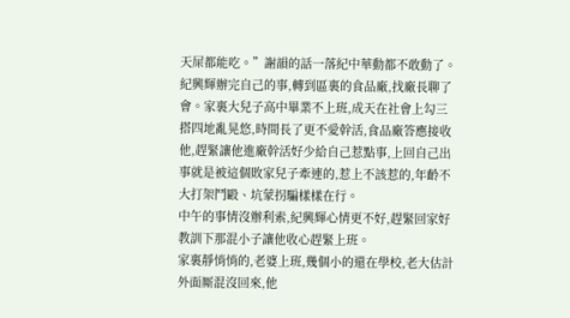天屎都能吃。”謝韻的話一落紀中華動都不敢動了。
紀興輝辦完自己的事,轉到區裏的食品廠,找廠長聊了會。家裏大兒子高中畢業不上班,成天在社會上勾三搭四地亂晃悠,時間長了更不愛幹活,食品廠答應接收他,趕緊讓他進廠幹活好少給自己惹點事,上回自己出事就是被這個敗家兒子牽連的,惹上不該惹的,年齡不大打架鬥毆、坑蒙拐騙樣樣在行。
中午的事情沒辦利索,紀興輝心情更不好,趕緊回家好教訓下那混小子讓他收心趕緊上班。
家裏靜悄悄的,老婆上班,幾個小的還在學校,老大估計外面厮混沒回來,他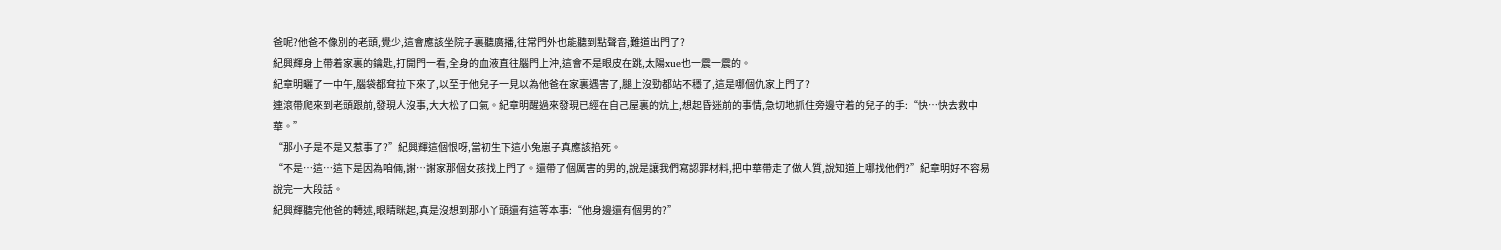爸呢?他爸不像別的老頭,覺少,這會應該坐院子裏聽廣播,往常門外也能聽到點聲音,難道出門了?
紀興輝身上帶着家裏的鑰匙,打開門一看,全身的血液直往腦門上沖,這會不是眼皮在跳,太陽xue也一震一震的。
紀章明曬了一中午,腦袋都耷拉下來了,以至于他兒子一見以為他爸在家裏遇害了,腿上沒勁都站不穩了,這是哪個仇家上門了?
連滾帶爬來到老頭跟前,發現人沒事,大大松了口氣。紀章明醒過來發現已經在自己屋裏的炕上,想起昏迷前的事情,急切地抓住旁邊守着的兒子的手:“快…快去救中華。”
“那小子是不是又惹事了?”紀興輝這個恨呀,當初生下這小兔崽子真應該掐死。
“不是…這…這下是因為咱倆,謝…謝家那個女孩找上門了。還帶了個厲害的男的,說是讓我們寫認罪材料,把中華帶走了做人質,說知道上哪找他們?”紀章明好不容易說完一大段話。
紀興輝聽完他爸的轉述,眼睛眯起,真是沒想到那小丫頭還有這等本事:“他身邊還有個男的?”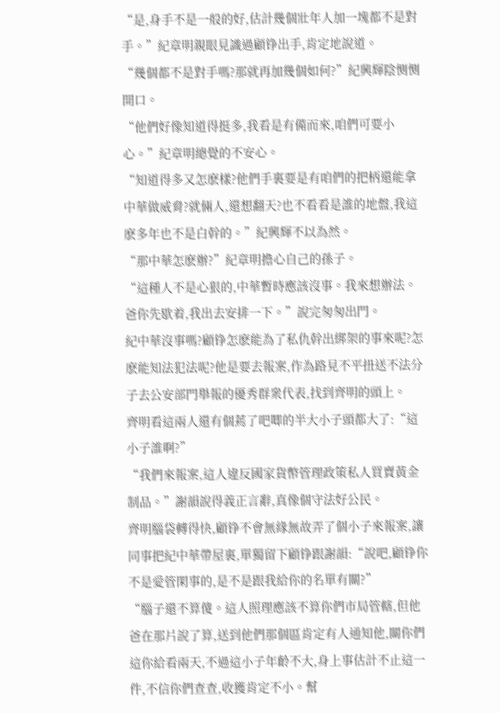“是,身手不是一般的好,估計幾個壯年人加一塊都不是對手。”紀章明親眼見識過顧铮出手,肯定地說道。
“幾個都不是對手嗎?那就再加幾個如何?”紀興輝陰恻恻開口。
“他們好像知道得挺多,我看是有備而來,咱們可要小心。”紀章明總覺的不安心。
“知道得多又怎麽樣?他們手裏要是有咱們的把柄還能拿中華做威脅?就倆人,還想翻天?也不看看是誰的地盤,我這麽多年也不是白幹的。”紀興輝不以為然。
“那中華怎麽辦?”紀章明擔心自己的孫子。
“這種人不是心狠的,中華暫時應該沒事。我來想辦法。爸你先歇着,我出去安排一下。”說完匆匆出門。
紀中華沒事嗎?顧铮怎麽能為了私仇幹出綁架的事來呢?怎麽能知法犯法呢?他是要去報案,作為路見不平扭送不法分子去公安部門舉報的優秀群衆代表,找到齊明的頭上。
齊明看這兩人還有個蔫了吧唧的半大小子頭都大了:“這小子誰啊?”
“我們來報案,這人違反國家貨幣管理政策私人買賣黃金制品。”謝韻說得義正言辭,真像個守法好公民。
齊明腦袋轉得快,顧铮不會無緣無故弄了個小子來報案,讓同事把紀中華帶屋裏,單獨留下顧铮跟謝韻:“說吧,顧铮你不是愛管閑事的,是不是跟我給你的名單有關?”
“腦子還不算傻。這人照理應該不算你們市局管轄,但他爸在那片說了算,送到他們那個區肯定有人通知他,關你們這你給看兩天,不過這小子年齡不大,身上事估計不止這一件,不信你們查查,收獲肯定不小。幫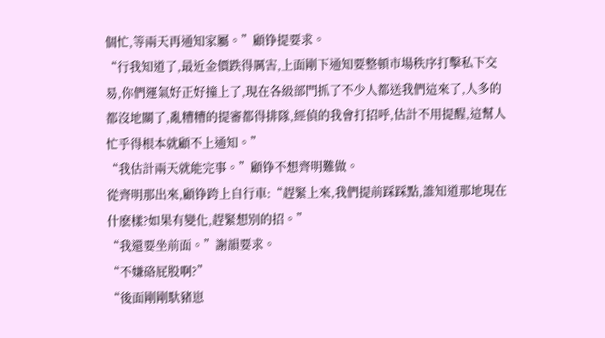個忙,等兩天再通知家屬。”顧铮提要求。
“行我知道了,最近金價跌得厲害,上面剛下通知要整頓市場秩序打擊私下交易,你們運氣好正好撞上了,現在各級部門抓了不少人都送我們這來了,人多的都沒地關了,亂糟糟的提審都得排隊,經偵的我會打招呼,估計不用提醒,這幫人忙乎得根本就顧不上通知。”
“我估計兩天就能完事。”顧铮不想齊明難做。
從齊明那出來,顧铮跨上自行車:“趕緊上來,我們提前踩踩點,誰知道那地現在什麽樣?如果有變化,趕緊想別的招。”
“我還要坐前面。”謝韻要求。
“不嫌硌屁股啊?”
“後面剛剛馱豬崽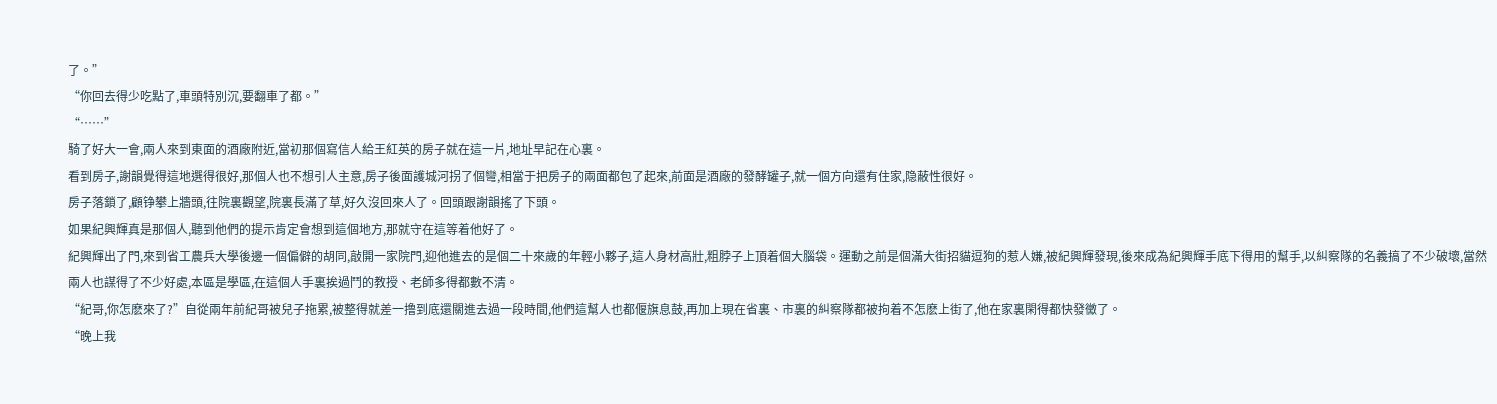了。”
“你回去得少吃點了,車頭特別沉,要翻車了都。”
“……”
騎了好大一會,兩人來到東面的酒廠附近,當初那個寫信人給王紅英的房子就在這一片,地址早記在心裏。
看到房子,謝韻覺得這地選得很好,那個人也不想引人主意,房子後面護城河拐了個彎,相當于把房子的兩面都包了起來,前面是酒廠的發酵罐子,就一個方向還有住家,隐蔽性很好。
房子落鎖了,顧铮攀上牆頭,往院裏觀望,院裏長滿了草,好久沒回來人了。回頭跟謝韻搖了下頭。
如果紀興輝真是那個人,聽到他們的提示肯定會想到這個地方,那就守在這等着他好了。
紀興輝出了門,來到省工農兵大學後邊一個偏僻的胡同,敲開一家院門,迎他進去的是個二十來歲的年輕小夥子,這人身材高壯,粗脖子上頂着個大腦袋。運動之前是個滿大街招貓逗狗的惹人嫌,被紀興輝發現,後來成為紀興輝手底下得用的幫手,以糾察隊的名義搞了不少破壞,當然兩人也謀得了不少好處,本區是學區,在這個人手裏挨過鬥的教授、老師多得都數不清。
“紀哥,你怎麽來了?”自從兩年前紀哥被兒子拖累,被整得就差一撸到底還關進去過一段時間,他們這幫人也都偃旗息鼓,再加上現在省裏、市裏的糾察隊都被拘着不怎麽上街了,他在家裏閑得都快發黴了。
“晚上我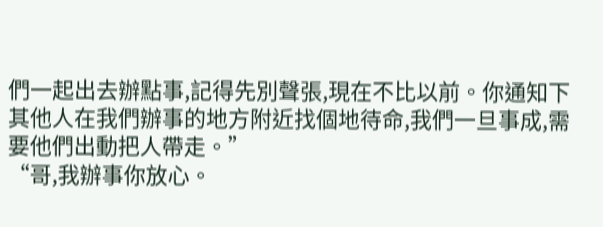們一起出去辦點事,記得先別聲張,現在不比以前。你通知下其他人在我們辦事的地方附近找個地待命,我們一旦事成,需要他們出動把人帶走。”
“哥,我辦事你放心。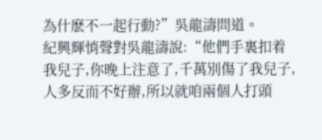為什麽不一起行動?”吳龍濤問道。
紀興輝悄聲對吳龍濤說:“他們手裏扣着我兒子,你晚上注意了,千萬別傷了我兒子,人多反而不好辦,所以就咱兩個人打頭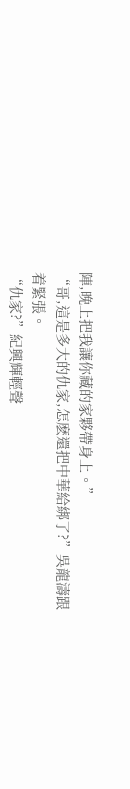陣,晚上把我讓你藏的家夥帶身上。”
“哥,這是多大的仇家,怎麽還把中華給綁了?”吳龍濤跟着緊張。
“仇家?”紀興輝輕聲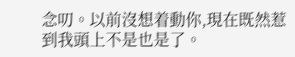念叨。以前沒想着動你,現在既然惹到我頭上不是也是了。